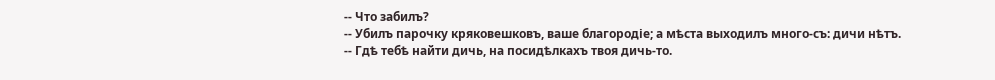-- Что забилъ?
-- Убилъ парочку кряковешковъ, ваше благородіе; а мѣста выходилъ много-съ: дичи нѣтъ.
-- Гдѣ тебѣ найти дичь, на посидѣлкахъ твоя дичь-то.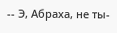-- Э, Абраха, не ты-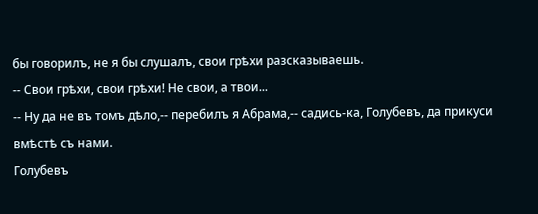бы говорилъ, не я бы слушалъ, свои грѣхи разсказываешь.
-- Свои грѣхи, свои грѣхи! Не свои, а твои...
-- Ну да не въ томъ дѣло,-- перебилъ я Абрама,-- садись-ка, Голубевъ, да прикуси вмѣстѣ съ нами.
Голубевъ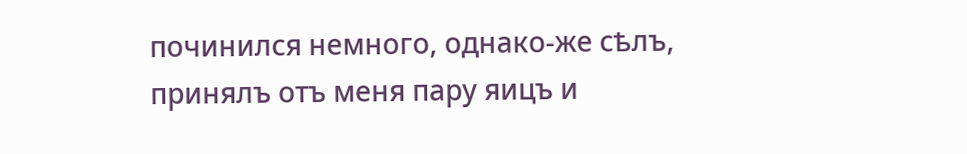починился немного, однако-же сѣлъ, принялъ отъ меня пару яицъ и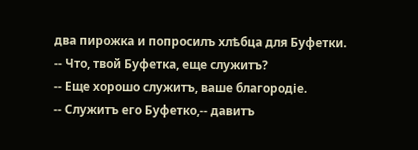два пирожка и попросилъ хлѣбца для Буфетки.
-- Что, твой Буфетка, еще служитъ?
-- Еще хорошо служитъ, ваше благородіе.
-- Служитъ его Буфетко,-- давитъ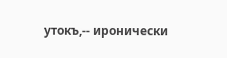утокъ,-- иронически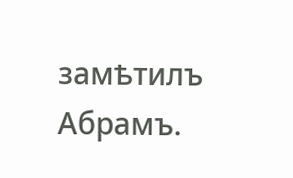замѣтилъ Абрамъ.